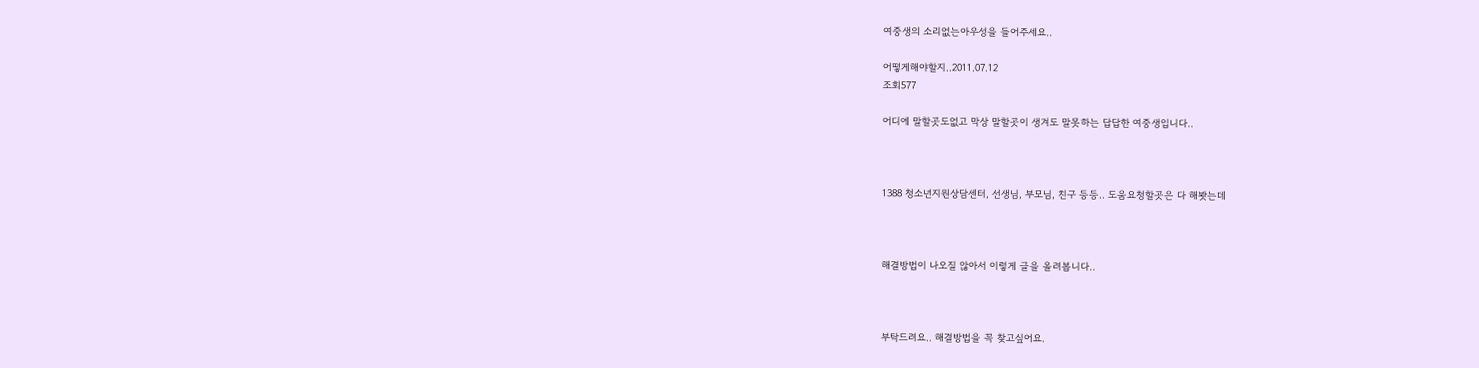여중생의 소리없는아우성을 들어주세요..

어떻게해야할지..2011.07.12
조회577

어디에 말할곳도없고 막상 말할곳이 생겨도 말못하는 답답한 여중생입니다..



1388 청소년지원상담센터, 선생님, 부모님, 친구 등등.. 도움요청할곳은 다 해봣는데



해결방법이 나오질 않아서 이렇게 글을 올려봅니다..



부탁드려요.. 해결방법을 꼭 찾고싶어요.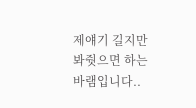제얘기 길지만 봐줫으면 하는 바램입니다..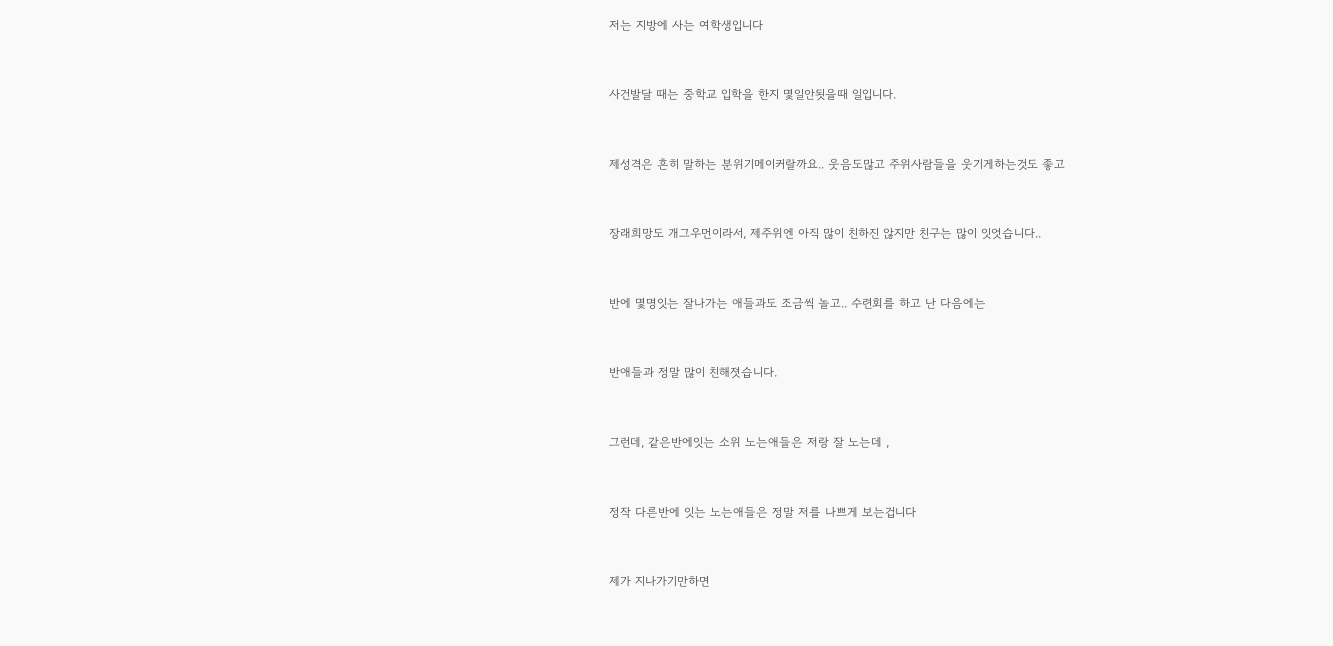저는 지방에 사는 여학생입니다



사건발달 때는 중학교 입학을 한지 몇일안됫을때 일입니다.



제성격은 흔히 말하는 분위기메이커랄까요.. 웃음도많고 주위사람들을 웃기게하는것도 좋고



장래희망도 개그우먼이라서, 제주위엔 아직 많이 친하진 않지만 친구는 많이 잇엇습니다..



반에 몇명잇는 잘나가는 애들과도 조금씩 놀고.. 수련회를 하고 난 다음에는



반애들과 정말 많이 친해졋습니다.



그런데, 같은반에잇는 소위 노는애들은 저랑 잘 노는데 ,



정작 다른반에 잇는 노는애들은 정말 저를 나쁘게 보는겁니다



제가 지나가기만하면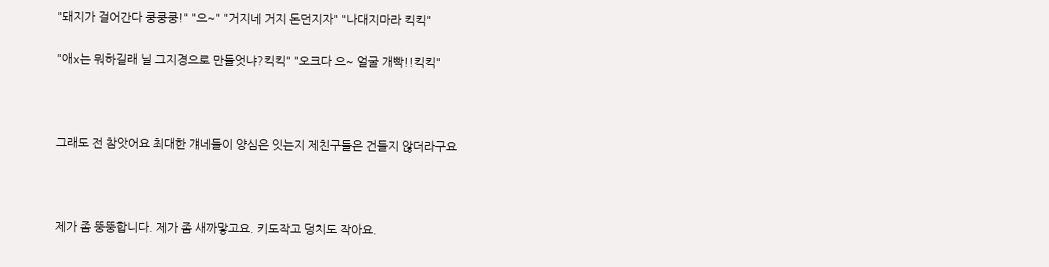"돼지가 걸어간다 쿵쿵쿵!" "으~" "거지네 거지 돈던지자" "나대지마라 킥킥"

"애x는 뭐하길래 닐 그지경으로 만들엇냐?킥킥" "오크다 으~ 얼굴 개빡!!킥킥"



그래도 전 참앗어요 최대한 걔네들이 양심은 잇는지 제친구들은 건들지 않더라구요



제가 좀 뚱뚱합니다. 제가 좀 새까맣고요. 키도작고 덩치도 작아요.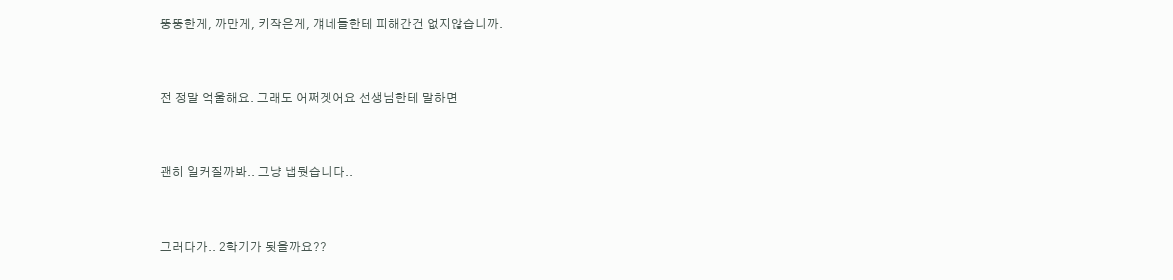뚱뚱한게, 까만게, 키작은게, 걔네들한테 피해간건 없지않습니까.



전 정말 억울해요. 그래도 어쩌겟어요 선생님한테 말하면



괜히 일커질까봐.. 그냥 냅둿습니다..



그러다가.. 2학기가 됫을까요??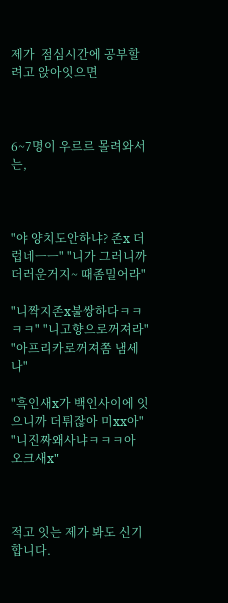제가  점심시간에 공부할려고 앉아잇으면



6~7명이 우르르 몰려와서는,



"야 양치도안하냐? 존x 더럽네ㅡㅡ" "니가 그러니까 더러운거지~ 때좀밀어라"

"니짝지존x불쌍하다ㅋㅋㅋㅋ" "니고향으로꺼져라" "아프리카로꺼져쫌 냄세나"

"흑인새x가 백인사이에 잇으니까 더튀잖아 미xx아" "니진짜왜사냐ㅋㅋㅋ아 오크새x"



적고 잇는 제가 봐도 신기합니다.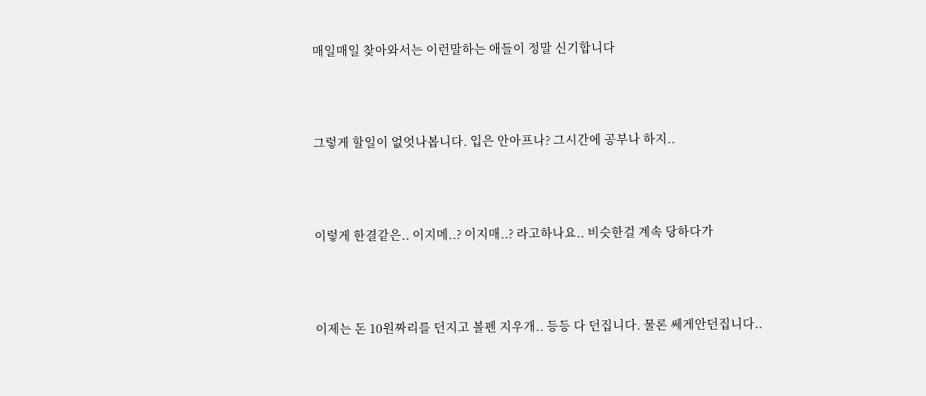매일매일 찾아와서는 이런말하는 애들이 정말 신기합니다



그렇게 할일이 없엇나봅니다. 입은 안아프나? 그시간에 공부나 하지..



이렇게 한결같은.. 이지메..? 이지매..? 라고하나요.. 비슷한걸 계속 당하다가



이제는 돈 10원짜리를 던지고 볼펜 지우개.. 등등 다 던집니다. 물론 쎄게안던집니다..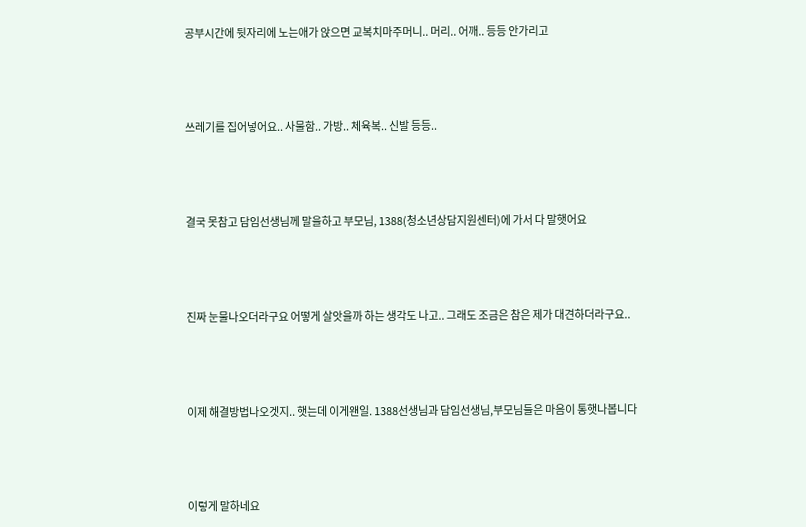공부시간에 뒷자리에 노는애가 앉으면 교복치마주머니.. 머리.. 어깨.. 등등 안가리고



쓰레기를 집어넣어요.. 사물함.. 가방.. 체육복.. 신발 등등..



결국 못참고 담임선생님께 말을하고 부모님, 1388(청소년상담지원센터)에 가서 다 말햇어요



진짜 눈물나오더라구요 어떻게 살앗을까 하는 생각도 나고.. 그래도 조금은 참은 제가 대견하더라구요..



이제 해결방법나오겟지.. 햇는데 이게왠일. 1388선생님과 담임선생님,부모님들은 마음이 통햇나봅니다



이렇게 말하네요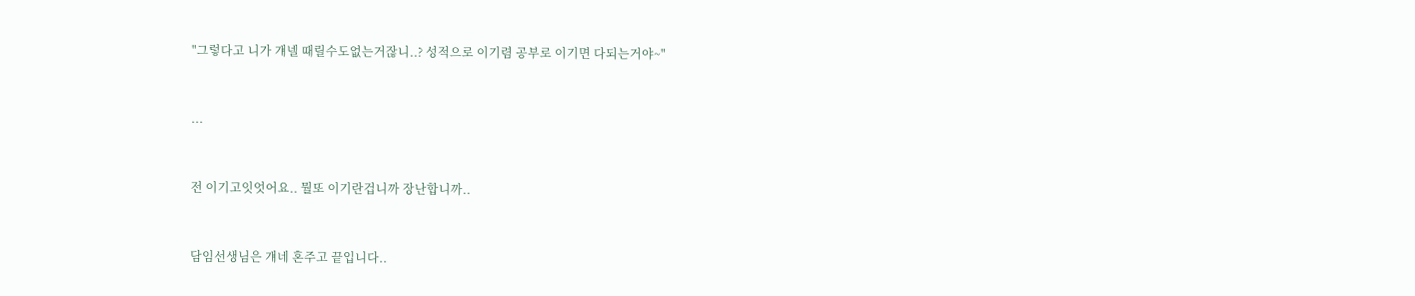"그렇다고 니가 걔넬 때릴수도없는거잖니..? 성적으로 이기렴 공부로 이기면 다되는거야~"



...



전 이기고잇엇어요.. 뭘또 이기란겁니까 장난합니까..



담임선생님은 걔네 혼주고 끝입니다..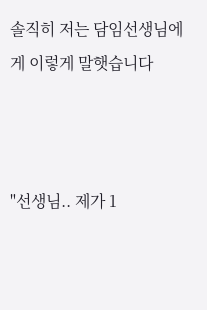솔직히 저는 담임선생님에게 이렇게 말햇습니다



"선생님.. 제가 1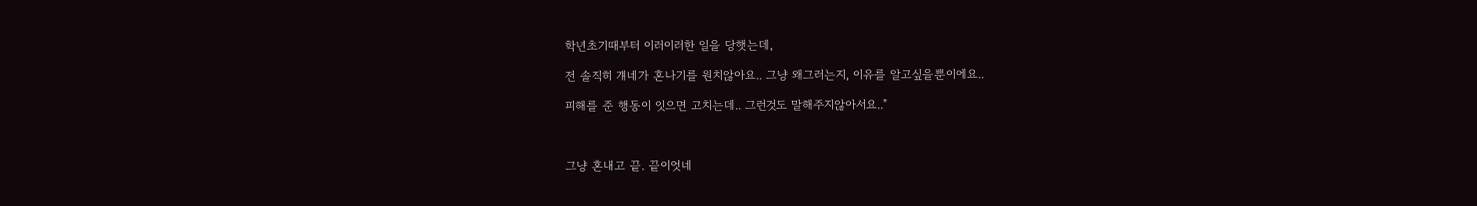학년초기때부터 이러이러한 일을 당햇는데,

전 솔직히 걔네가 혼나기를 원치않아요.. 그냥 왜그러는지, 이유를 알고싶을뿐이에요..

피해를 준 행동이 잇으면 고치는데.. 그런것도 말해주지않아서요.."



그냥 혼내고 끝. 끝이엇네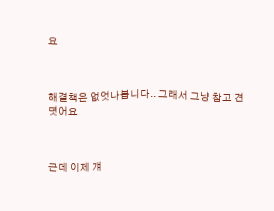요



해결책은 없엇나봅니다.. 그래서 그냥 참고 견뎟어요



근데 이제 걔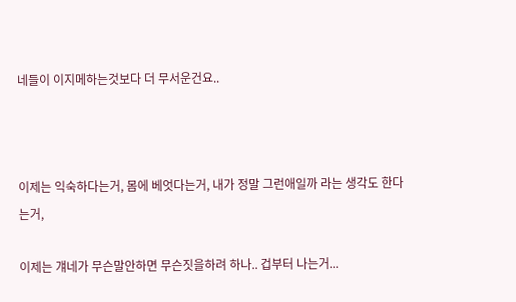네들이 이지메하는것보다 더 무서운건요..



이제는 익숙하다는거, 몸에 베엇다는거, 내가 정말 그런애일까 라는 생각도 한다는거,

이제는 걔네가 무슨말안하면 무슨짓을하려 하나.. 겁부터 나는거...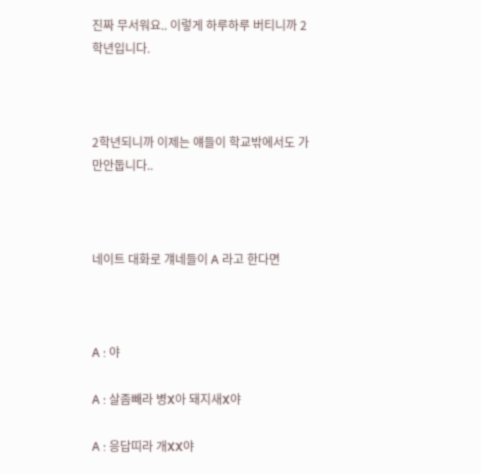진짜 무서워요.. 이렇게 하루하루 버티니까 2학년입니다.



2학년되니까 이제는 얘들이 학교밖에서도 가만안둡니다..



네이트 대화로 걔네들이 A 라고 한다면



A : 야

A : 살좀빼라 병X아 돼지새X야

A : 응답띠라 개XX야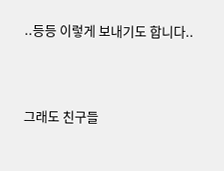..등등 이렇게 보내기도 합니다..



그래도 친구들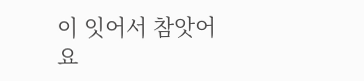이 잇어서 참앗어요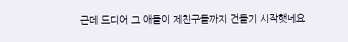근데 드디어 그 애들이 제친구들까지 건들기 시작햇네요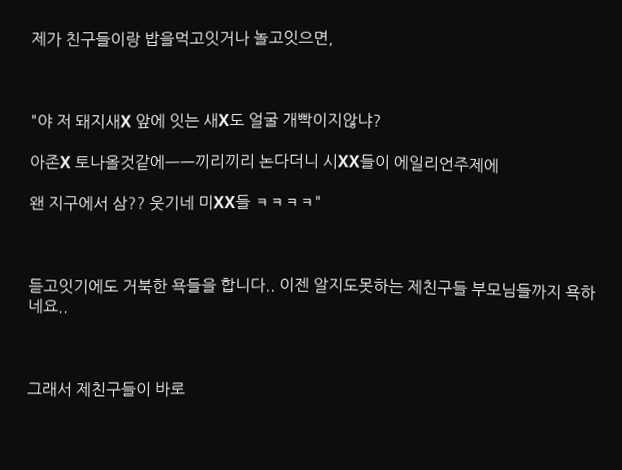제가 친구들이랑 밥을먹고잇거나 놀고잇으면,



"야 저 돼지새X 앞에 잇는 새X도 얼굴 개빡이지않냐?

아존X 토나올것같에ㅡㅡ끼리끼리 논다더니 시XX들이 에일리언주제에

왠 지구에서 삼?? 웃기네 미XX들 ㅋㅋㅋㅋ"



듣고잇기에도 거북한 욕들을 합니다.. 이젠 알지도못하는 제친구들 부모님들까지 욕하네요..



그래서 제친구들이 바로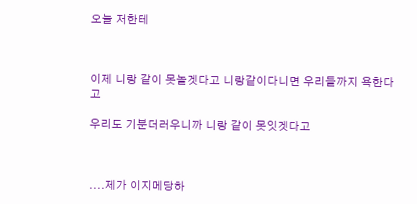오늘 저한테



이제 니랑 같이 못놀겟다고 니랑같이다니면 우리들까지 욕한다고

우리도 기분더러우니까 니랑 같이 못잇겟다고



....제가 이지메당하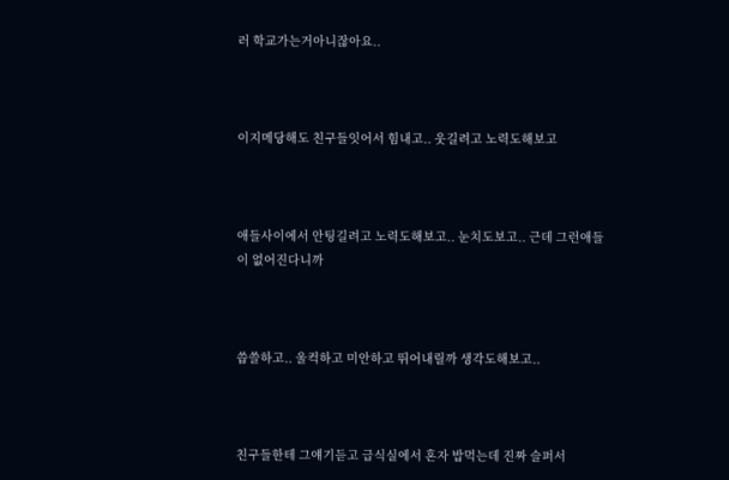러 학교가는거아니잖아요..



이지메당해도 친구들잇어서 힘내고.. 웃길려고 노력도해보고



애들사이에서 안팅길려고 노력도해보고.. 눈치도보고.. 근데 그런애들이 없어진다니까



씁쓸하고.. 울컥하고 미안하고 뛰어내릴까 생각도해보고..



친구들한테 그얘기듣고 급식실에서 혼자 밥먹는데 진짜 슬퍼서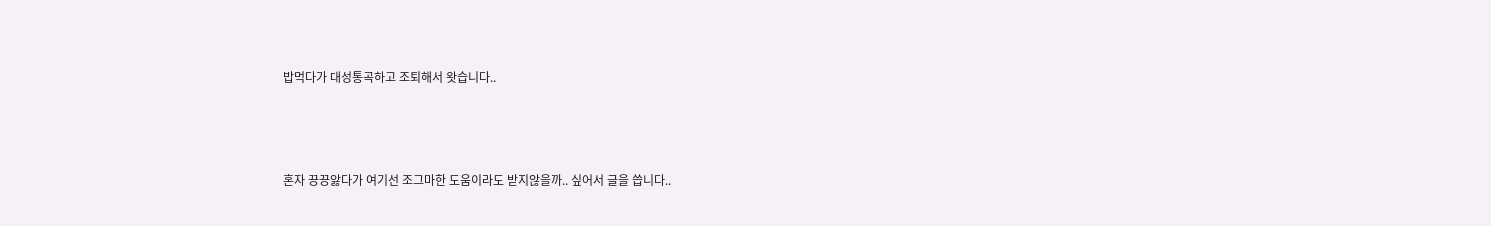밥먹다가 대성통곡하고 조퇴해서 왓습니다..



혼자 끙끙앓다가 여기선 조그마한 도움이라도 받지않을까.. 싶어서 글을 씁니다..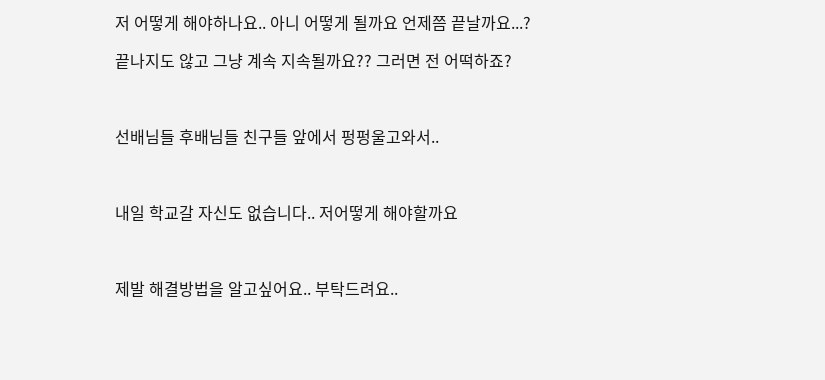저 어떻게 해야하나요.. 아니 어떻게 될까요 언제쯤 끝날까요...?

끝나지도 않고 그냥 계속 지속될까요?? 그러면 전 어떡하죠?



선배님들 후배님들 친구들 앞에서 펑펑울고와서..



내일 학교갈 자신도 없습니다.. 저어떻게 해야할까요



제발 해결방법을 알고싶어요.. 부탁드려요..